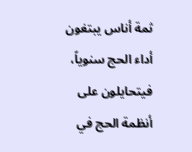ثمة أناس يبتغون أداء الحج سنوياً، فيتحايلون على أنظمة الحج في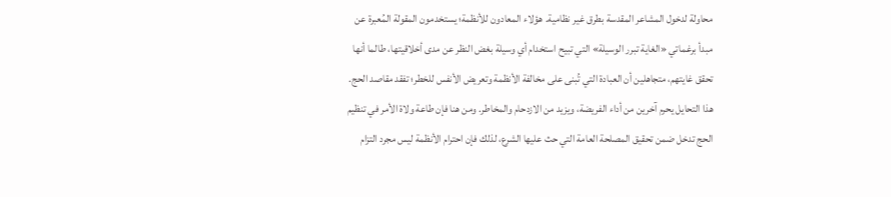محاولة لدخول المشاعر المقدسة بطرق غير نظامية. هؤلاء المعادون للأنظمة؛ يستخدمون المقولة المُعبرة عن مبدأ برغماتي «الغاية تبرر الوسيلة» التي تبيح استخدام أي وسيلة بغض النظر عن مدى أخلاقيتها، طالما أنها تحقق غايتهم، متجاهلين أن العبادة التي تُبنى على مخالفة الأنظمة وتعريض الأنفس للخطر؛ تفقد مقاصد الحج.
هذا التحايل يحرم آخرين من أداء الفريضة، ويزيد من الازدحام والمخاطر. ومن هنا فإن طاعة ولاة الأمر في تنظيم الحج تدخل ضمن تحقيق المصلحة العامة التي حث عليها الشرع، لذلك فإن احترام الأنظمة ليس مجرد التزام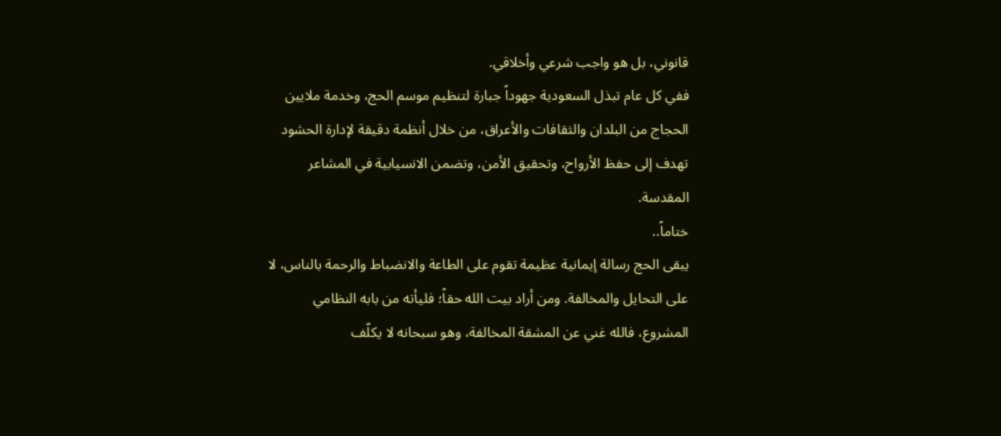قانوني، بل هو واجب شرعي وأخلاقي.
ففي كل عام تبذل السعودية جهوداً جبارة لتنظيم موسم الحج، وخدمة ملايين الحجاج من البلدان والثقافات والأعراق، من خلال أنظمة دقيقة لإدارة الحشود تهدف إلى حفظ الأرواح، وتحقيق الأمن، وتضمن الانسيابية في المشاعر المقدسة.
ختاماً..
يبقى الحج رسالة إيمانية عظيمة تقوم على الطاعة والانضباط والرحمة بالناس، لا على التحايل والمخالفة. ومن أراد بيت الله حقاً؛ فليأته من بابه النظامي المشروع، فالله غني عن المشقة المخالفة، وهو سبحانه لا يكلّف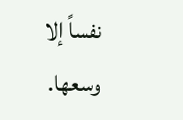نفساً إلا وسعها.